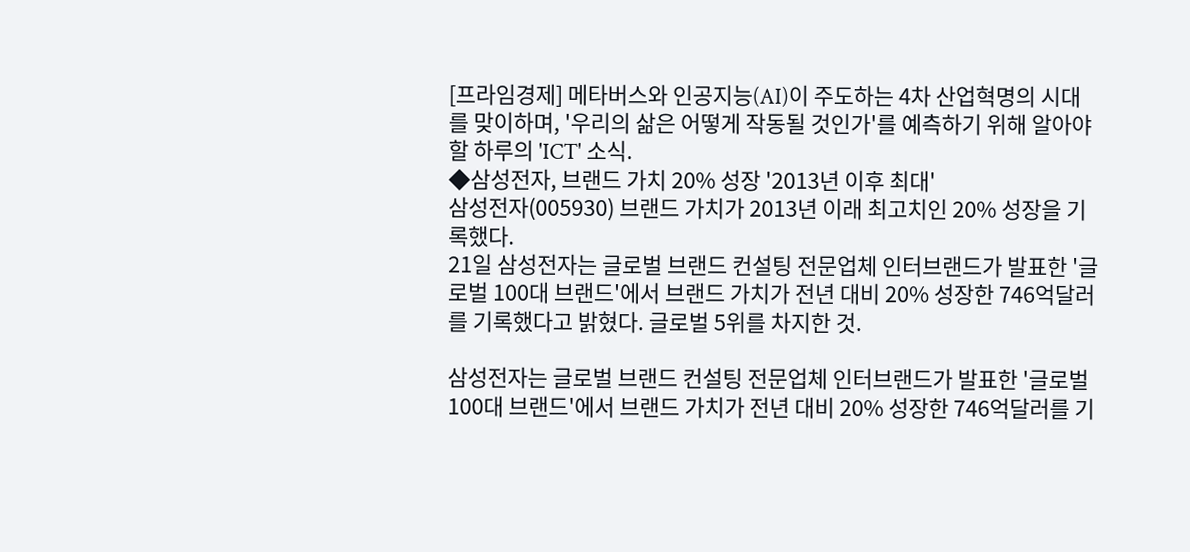[프라임경제] 메타버스와 인공지능(AI)이 주도하는 4차 산업혁명의 시대를 맞이하며, '우리의 삶은 어떻게 작동될 것인가'를 예측하기 위해 알아야 할 하루의 'ICT' 소식.
◆삼성전자, 브랜드 가치 20% 성장 '2013년 이후 최대'
삼성전자(005930) 브랜드 가치가 2013년 이래 최고치인 20% 성장을 기록했다.
21일 삼성전자는 글로벌 브랜드 컨설팅 전문업체 인터브랜드가 발표한 '글로벌 100대 브랜드'에서 브랜드 가치가 전년 대비 20% 성장한 746억달러를 기록했다고 밝혔다. 글로벌 5위를 차지한 것.

삼성전자는 글로벌 브랜드 컨설팅 전문업체 인터브랜드가 발표한 '글로벌 100대 브랜드'에서 브랜드 가치가 전년 대비 20% 성장한 746억달러를 기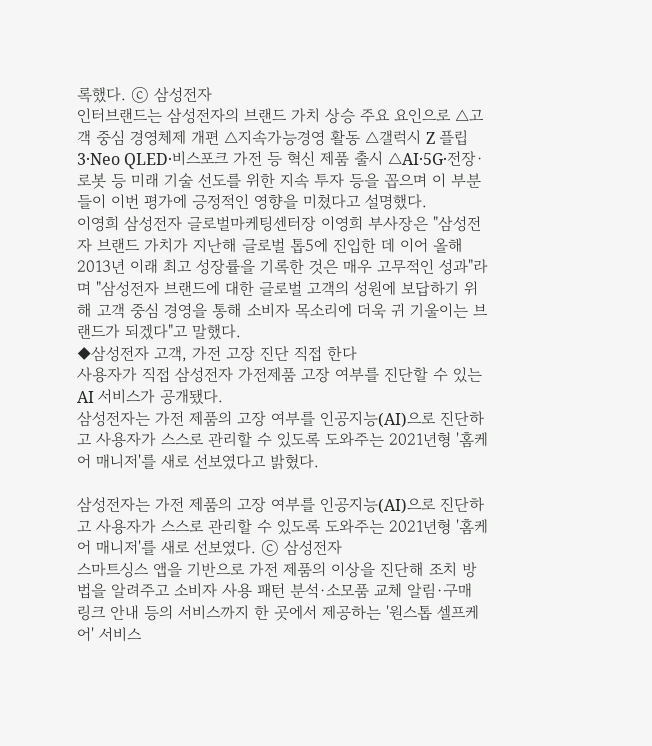록했다. ⓒ 삼성전자
인터브랜드는 삼성전자의 브랜드 가치 상승 주요 요인으로 △고객 중심 경영체제 개편 △지속가능경영 활동 △갤럭시 Z 플립3·Neo QLED·비스포크 가전 등 혁신 제품 출시 △AI·5G·전장·로봇 등 미래 기술 선도를 위한 지속 투자 등을 꼽으며 이 부분들이 이번 평가에 긍정적인 영향을 미쳤다고 설명했다.
이영희 삼성전자 글로벌마케팅센터장 이영희 부사장은 "삼성전자 브랜드 가치가 지난해 글로벌 톱5에 진입한 데 이어 올해 2013년 이래 최고 성장률을 기록한 것은 매우 고무적인 성과"라며 "삼성전자 브랜드에 대한 글로벌 고객의 성원에 보답하기 위해 고객 중심 경영을 통해 소비자 목소리에 더욱 귀 기울이는 브랜드가 되겠다"고 말했다.
◆삼성전자 고객, 가전 고장 진단 직접 한다
사용자가 직접 삼성전자 가전제품 고장 여부를 진단할 수 있는 AI 서비스가 공개됐다.
삼성전자는 가전 제품의 고장 여부를 인공지능(AI)으로 진단하고 사용자가 스스로 관리할 수 있도록 도와주는 2021년형 '홈케어 매니저'를 새로 선보였다고 밝혔다.

삼성전자는 가전 제품의 고장 여부를 인공지능(AI)으로 진단하고 사용자가 스스로 관리할 수 있도록 도와주는 2021년형 '홈케어 매니저'를 새로 선보였다. ⓒ 삼성전자
스마트싱스 앱을 기반으로 가전 제품의 이상을 진단해 조치 방법을 알려주고 소비자 사용 패턴 분석·소모품 교체 알림·구매 링크 안내 등의 서비스까지 한 곳에서 제공하는 '원스톱 셀프케어' 서비스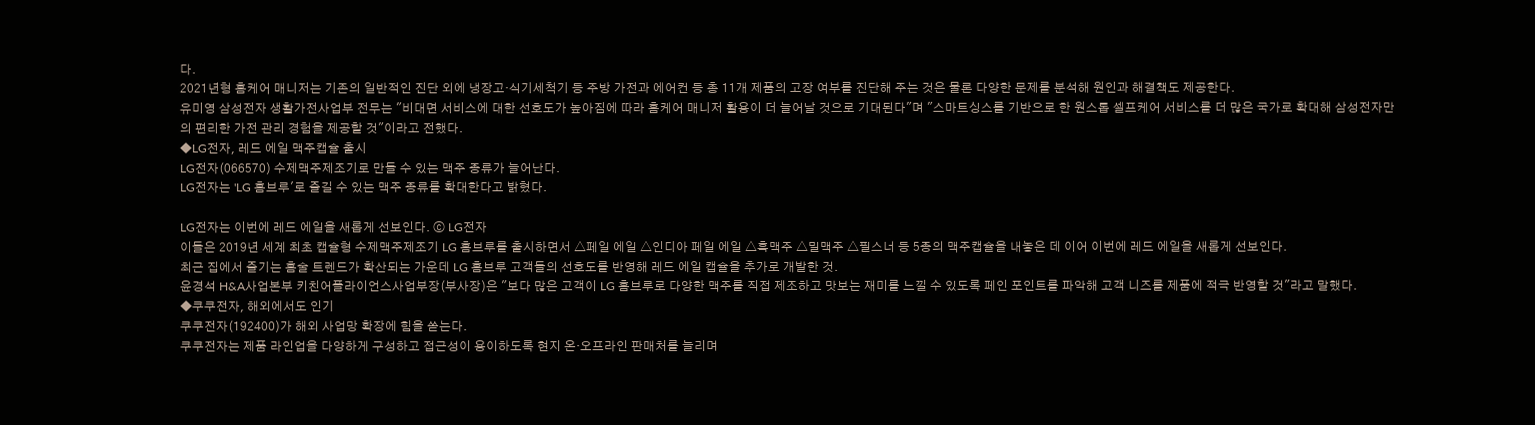다.
2021년형 홈케어 매니저는 기존의 일반적인 진단 외에 냉장고·식기세척기 등 주방 가전과 에어컨 등 총 11개 제품의 고장 여부를 진단해 주는 것은 물론 다양한 문제를 분석해 원인과 해결책도 제공한다.
유미영 삼성전자 생활가전사업부 전무는 "비대면 서비스에 대한 선호도가 높아짐에 따라 홈케어 매니저 활용이 더 늘어날 것으로 기대된다"며 "스마트싱스를 기반으로 한 원스톱 셀프케어 서비스를 더 많은 국가로 확대해 삼성전자만의 편리한 가전 관리 경험을 제공할 것"이라고 전했다.
◆LG전자, 레드 에일 맥주캡슐 출시
LG전자(066570) 수제맥주제조기로 만들 수 있는 맥주 종류가 늘어난다.
LG전자는 'LG 홈브루'로 즐길 수 있는 맥주 종류를 확대한다고 밝혔다.

LG전자는 이번에 레드 에일을 새롭게 선보인다. ⓒ LG전자
이들은 2019년 세계 최초 캡슐형 수제맥주제조기 LG 홈브루를 출시하면서 △페일 에일 △인디아 페일 에일 △흑맥주 △밀맥주 △필스너 등 5종의 맥주캡슐을 내놓은 데 이어 이번에 레드 에일을 새롭게 선보인다.
최근 집에서 즐기는 홈술 트렌드가 확산되는 가운데 LG 홈브루 고객들의 선호도를 반영해 레드 에일 캡슐을 추가로 개발한 것.
윤경석 H&A사업본부 키친어플라이언스사업부장(부사장)은 "보다 많은 고객이 LG 홈브루로 다양한 맥주를 직접 제조하고 맛보는 재미를 느낄 수 있도록 페인 포인트를 파악해 고객 니즈를 제품에 적극 반영할 것"라고 말했다.
◆쿠쿠전자, 해외에서도 인기
쿠쿠전자(192400)가 해외 사업망 확장에 힘을 쏟는다.
쿠쿠전자는 제품 라인업을 다양하게 구성하고 접근성이 용이하도록 현지 온·오프라인 판매처를 늘리며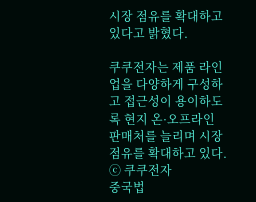시장 점유를 확대하고 있다고 밝혔다.

쿠쿠전자는 제품 라인업을 다양하게 구성하고 접근성이 용이하도록 현지 온·오프라인 판매처를 늘리며 시장 점유를 확대하고 있다. ⓒ 쿠쿠전자
중국법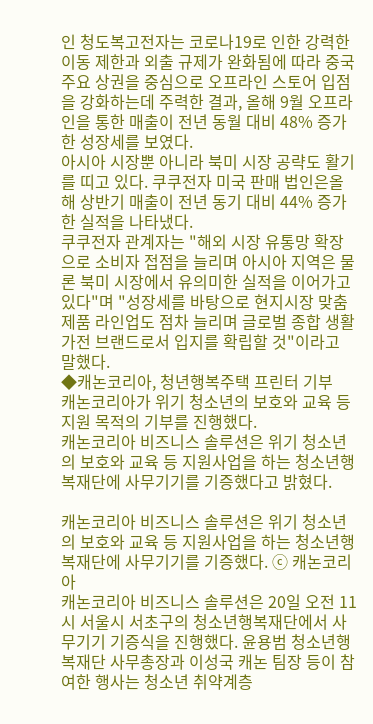인 청도복고전자는 코로나19로 인한 강력한 이동 제한과 외출 규제가 완화됨에 따라 중국 주요 상권을 중심으로 오프라인 스토어 입점을 강화하는데 주력한 결과, 올해 9월 오프라인을 통한 매출이 전년 동월 대비 48% 증가한 성장세를 보였다.
아시아 시장뿐 아니라 북미 시장 공략도 활기를 띠고 있다. 쿠쿠전자 미국 판매 법인은올해 상반기 매출이 전년 동기 대비 44% 증가한 실적을 나타냈다.
쿠쿠전자 관계자는 "해외 시장 유통망 확장으로 소비자 접점을 늘리며 아시아 지역은 물론 북미 시장에서 유의미한 실적을 이어가고 있다"며 "성장세를 바탕으로 현지시장 맞춤 제품 라인업도 점차 늘리며 글로벌 종합 생활가전 브랜드로서 입지를 확립할 것"이라고 말했다.
◆캐논코리아, 청년행복주택 프린터 기부
캐논코리아가 위기 청소년의 보호와 교육 등 지원 목적의 기부를 진행했다.
캐논코리아 비즈니스 솔루션은 위기 청소년의 보호와 교육 등 지원사업을 하는 청소년행복재단에 사무기기를 기증했다고 밝혔다.

캐논코리아 비즈니스 솔루션은 위기 청소년의 보호와 교육 등 지원사업을 하는 청소년행복재단에 사무기기를 기증했다. ⓒ 캐논코리아
캐논코리아 비즈니스 솔루션은 20일 오전 11시 서울시 서초구의 청소년행복재단에서 사무기기 기증식을 진행했다. 윤용범 청소년행복재단 사무총장과 이성국 캐논 팀장 등이 참여한 행사는 청소년 취약계층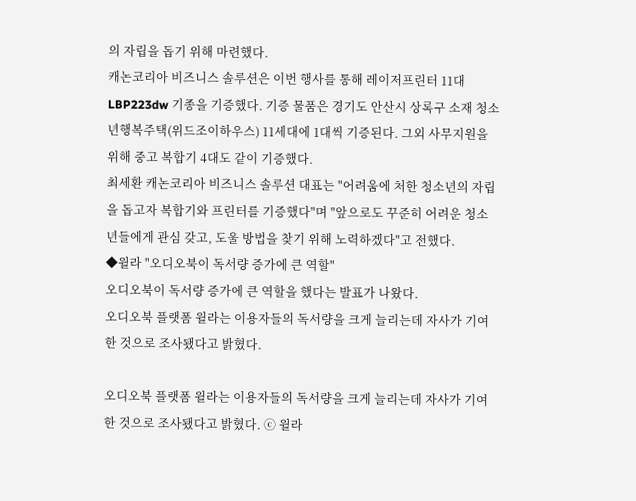의 자립을 돕기 위해 마련했다.
캐논코리아 비즈니스 솔루션은 이번 행사를 통해 레이저프린터 11대 LBP223dw 기종을 기증했다. 기증 물품은 경기도 안산시 상록구 소재 청소년행복주택(위드조이하우스) 11세대에 1대씩 기증된다. 그외 사무지원을 위해 중고 복합기 4대도 같이 기증했다.
최세환 캐논코리아 비즈니스 솔루션 대표는 "어려움에 처한 청소년의 자립을 돕고자 복합기와 프린터를 기증했다"며 "앞으로도 꾸준히 어려운 청소년들에게 관심 갖고, 도울 방법을 찾기 위해 노력하겠다"고 전했다.
◆윌라 "오디오북이 독서량 증가에 큰 역할"
오디오북이 독서량 증가에 큰 역할을 했다는 발표가 나왔다.
오디오북 플랫폼 윌라는 이용자들의 독서량을 크게 늘리는데 자사가 기여한 것으로 조사됐다고 밝혔다.

오디오북 플랫폼 윌라는 이용자들의 독서량을 크게 늘리는데 자사가 기여한 것으로 조사됐다고 밝혔다. ⓒ 윌라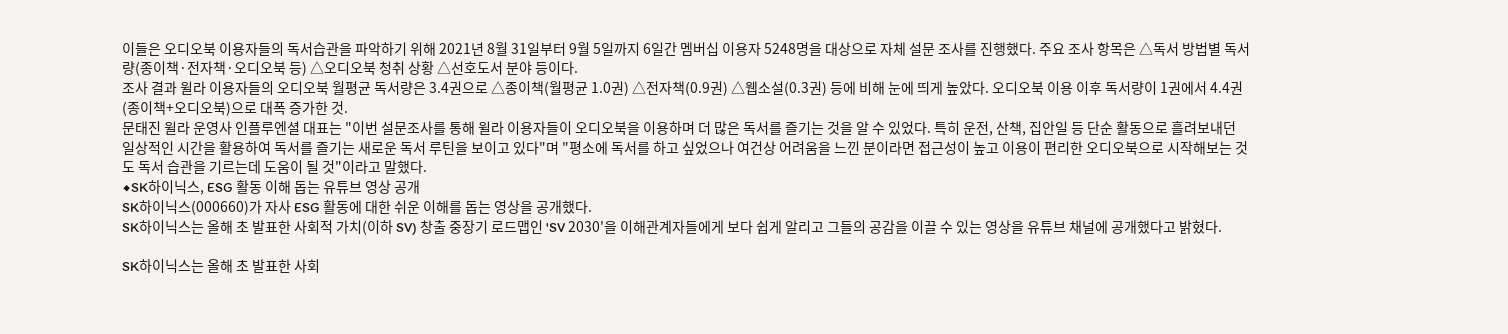이들은 오디오북 이용자들의 독서습관을 파악하기 위해 2021년 8월 31일부터 9월 5일까지 6일간 멤버십 이용자 5248명을 대상으로 자체 설문 조사를 진행했다. 주요 조사 항목은 △독서 방법별 독서량(종이책·전자책·오디오북 등) △오디오북 청취 상황 △선호도서 분야 등이다.
조사 결과 윌라 이용자들의 오디오북 월평균 독서량은 3.4권으로 △종이책(월평균 1.0권) △전자책(0.9권) △웹소설(0.3권) 등에 비해 눈에 띄게 높았다. 오디오북 이용 이후 독서량이 1권에서 4.4권(종이책+오디오북)으로 대폭 증가한 것.
문태진 윌라 운영사 인플루엔셜 대표는 "이번 설문조사를 통해 윌라 이용자들이 오디오북을 이용하며 더 많은 독서를 즐기는 것을 알 수 있었다. 특히 운전, 산책, 집안일 등 단순 활동으로 흘려보내던 일상적인 시간을 활용하여 독서를 즐기는 새로운 독서 루틴을 보이고 있다"며 "평소에 독서를 하고 싶었으나 여건상 어려움을 느낀 분이라면 접근성이 높고 이용이 편리한 오디오북으로 시작해보는 것도 독서 습관을 기르는데 도움이 될 것"이라고 말했다.
◆SK하이닉스, ESG 활동 이해 돕는 유튜브 영상 공개
SK하이닉스(000660)가 자사 ESG 활동에 대한 쉬운 이해를 돕는 영상을 공개했다.
SK하이닉스는 올해 초 발표한 사회적 가치(이하 SV) 창출 중장기 로드맵인 'SV 2030'을 이해관계자들에게 보다 쉽게 알리고 그들의 공감을 이끌 수 있는 영상을 유튜브 채널에 공개했다고 밝혔다.

SK하이닉스는 올해 초 발표한 사회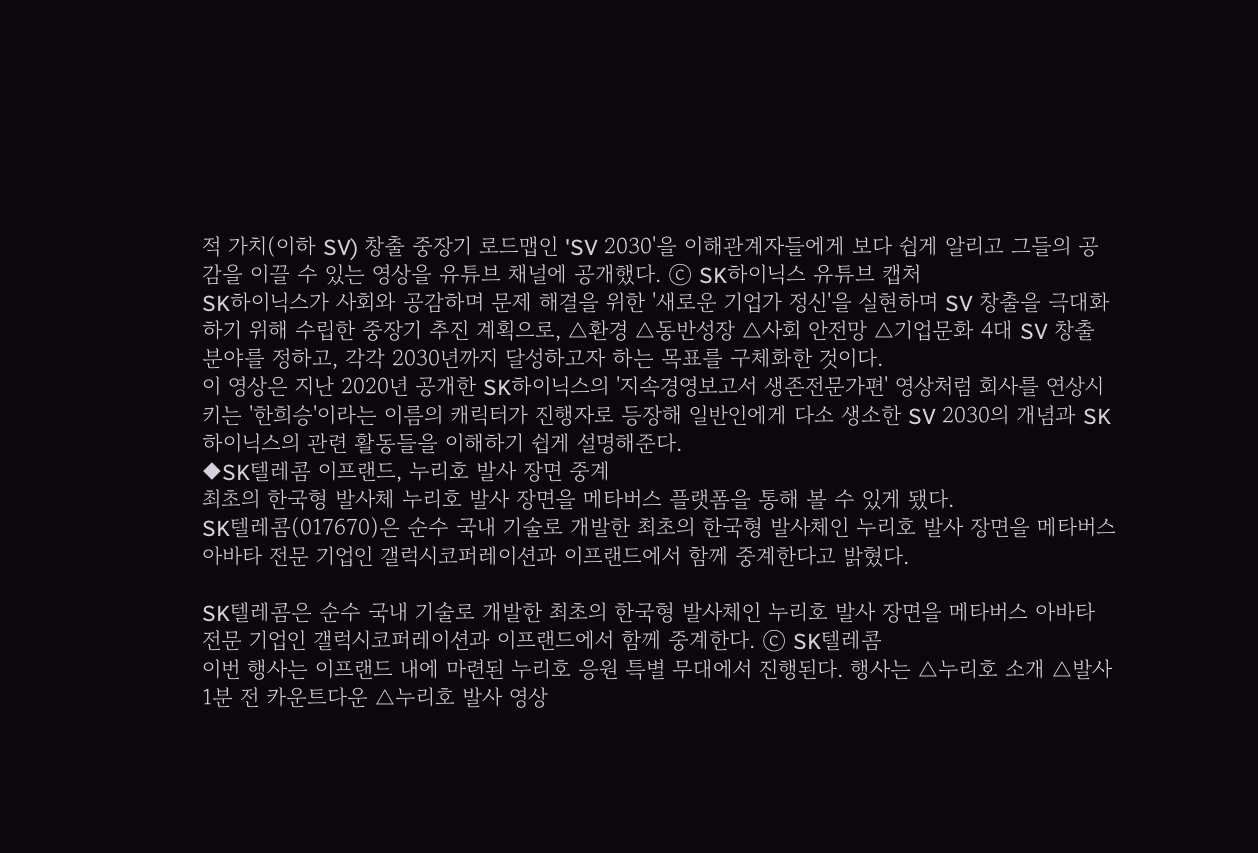적 가치(이하 SV) 창출 중장기 로드맵인 'SV 2030'을 이해관계자들에게 보다 쉽게 알리고 그들의 공감을 이끌 수 있는 영상을 유튜브 채널에 공개했다. ⓒ SK하이닉스 유튜브 캡처
SK하이닉스가 사회와 공감하며 문제 해결을 위한 '새로운 기업가 정신'을 실현하며 SV 창출을 극대화하기 위해 수립한 중장기 추진 계획으로, △환경 △동반성장 △사회 안전망 △기업문화 4대 SV 창출 분야를 정하고, 각각 2030년까지 달성하고자 하는 목표를 구체화한 것이다.
이 영상은 지난 2020년 공개한 SK하이닉스의 '지속경영보고서 생존전문가편' 영상처럼 회사를 연상시키는 '한희승'이라는 이름의 캐릭터가 진행자로 등장해 일반인에게 다소 생소한 SV 2030의 개념과 SK하이닉스의 관련 활동들을 이해하기 쉽게 설명해준다.
◆SK텔레콤 이프랜드, 누리호 발사 장면 중계
최초의 한국형 발사체 누리호 발사 장면을 메타버스 플랫폼을 통해 볼 수 있게 됐다.
SK텔레콤(017670)은 순수 국내 기술로 개발한 최초의 한국형 발사체인 누리호 발사 장면을 메타버스 아바타 전문 기업인 갤럭시코퍼레이션과 이프랜드에서 함께 중계한다고 밝혔다.

SK텔레콤은 순수 국내 기술로 개발한 최초의 한국형 발사체인 누리호 발사 장면을 메타버스 아바타 전문 기업인 갤럭시코퍼레이션과 이프랜드에서 함께 중계한다. ⓒ SK텔레콤
이번 행사는 이프랜드 내에 마련된 누리호 응원 특별 무대에서 진행된다. 행사는 △누리호 소개 △발사 1분 전 카운트다운 △누리호 발사 영상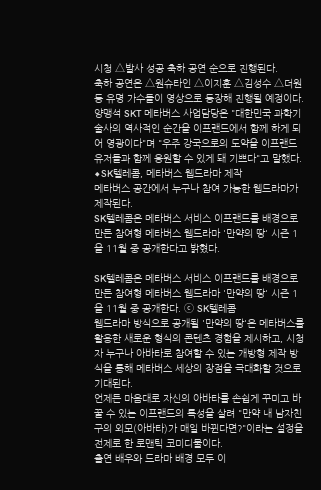시청 △발사 성공 축하 공연 순으로 진행된다.
축하 공연은 △원슈타인 △이지훈 △김성수 △더원 등 유명 가수들이 영상으로 등장해 진행될 예정이다.
양맹석 SKT 메타버스 사업담당은 "대한민국 과학기술사의 역사적인 순간을 이프랜드에서 함께 하게 되어 영광이다"며 "우주 강국으로의 도약을 이프랜드 유저들과 함께 응원할 수 있게 돼 기쁘다"고 말했다.
◆SK텔레콤, 메타버스 웹드라마 제작
메타버스 공간에서 누구나 참여 가능한 웹드라마가 제작된다.
SK텔레콤은 메타버스 서비스 이프랜드를 배경으로 만든 참여형 메타버스 웹드라마 '만약의 땅' 시즌 1을 11월 중 공개한다고 밝혔다.

SK텔레콤은 메타버스 서비스 이프랜드를 배경으로 만든 참여형 메타버스 웹드라마 '만약의 땅' 시즌 1을 11월 중 공개한다. ⓒ SK텔레콤
웹드라마 방식으로 공개될 '만약의 땅'은 메타버스를 활용한 새로운 형식의 콘텐츠 경험을 제시하고, 시청자 누구나 아바타로 참여할 수 있는 개방형 제작 방식을 통해 메타버스 세상의 장점을 극대화할 것으로 기대된다.
언제든 마음대로 자신의 아바타를 손쉽게 꾸미고 바꿀 수 있는 이프랜드의 특성을 살려 "만약 내 남자친구의 외모(아바타)가 매일 바뀐다면?"이라는 설정을 전제로 한 로맨틱 코미디물이다.
출연 배우와 드라마 배경 모두 이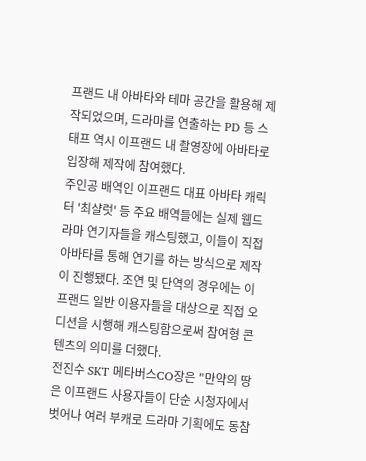프랜드 내 아바타와 테마 공간을 활용해 제작되었으며, 드라마를 연출하는 PD 등 스태프 역시 이프랜드 내 촬영장에 아바타로 입장해 제작에 참여했다.
주인공 배역인 이프랜드 대표 아바타 캐릭터 '최샬럿' 등 주요 배역들에는 실제 웹드라마 연기자들을 캐스팅했고, 이들이 직접 아바타를 통해 연기를 하는 방식으로 제작이 진행됐다. 조연 및 단역의 경우에는 이프랜드 일반 이용자들을 대상으로 직접 오디션을 시행해 캐스팅함으로써 참여형 콘텐츠의 의미를 더했다.
전진수 SKT 메타버스CO장은 "만약의 땅은 이프랜드 사용자들이 단순 시청자에서 벗어나 여러 부캐로 드라마 기획에도 동참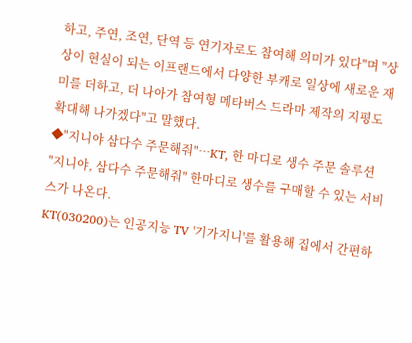하고, 주연, 조연, 단역 등 연기자로도 참여해 의미가 있다"며 "상상이 현실이 되는 이프랜드에서 다양한 부캐로 일상에 새로운 재미를 더하고, 더 나아가 참여형 메타버스 드라마 제작의 지평도 확대해 나가겠다"고 말했다.
◆"지니야 삼다수 주문해줘"…KT, 한 마디로 생수 주문 솔루션
"지니야, 삼다수 주문해줘" 한마디로 생수를 구매할 수 있는 서비스가 나온다.
KT(030200)는 인공지능 TV '기가지니'를 활용해 집에서 간편하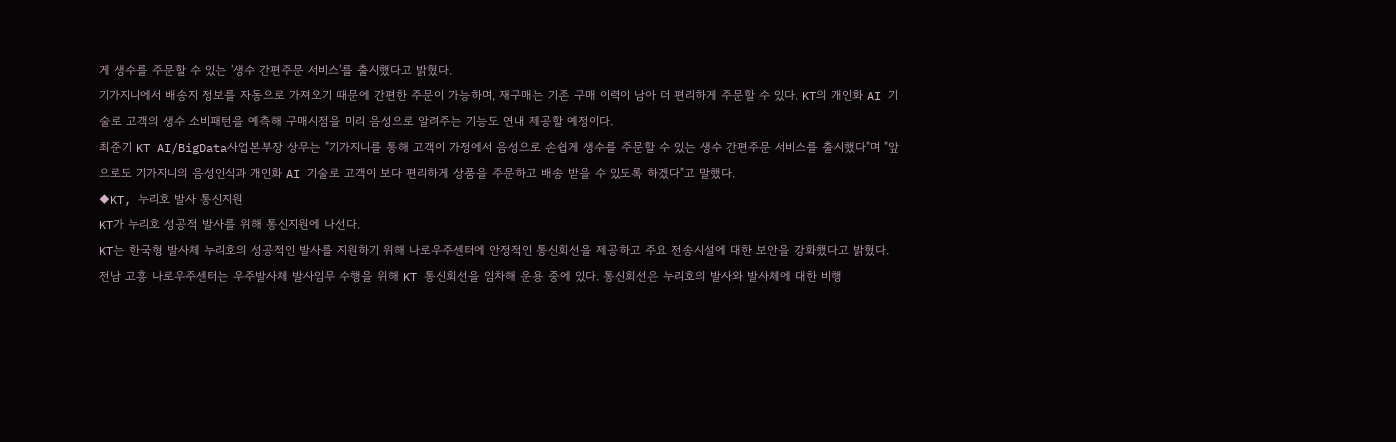게 생수를 주문할 수 있는 '생수 간편주문 서비스'를 출시했다고 밝혔다.
기가지니에서 배송지 정보를 자동으로 가져오기 때문에 간편한 주문이 가능하며, 재구매는 기존 구매 이력이 남아 더 편리하게 주문할 수 있다. KT의 개인화 AI 기술로 고객의 생수 소비패턴을 예측해 구매시점을 미리 음성으로 알려주는 기능도 연내 제공할 예정이다.
최준기 KT AI/BigData사업본부장 상무는 "기가지니를 통해 고객이 가정에서 음성으로 손쉽게 생수를 주문할 수 있는 생수 간편주문 서비스를 출시했다"며 "앞으로도 기가지니의 음성인식과 개인화 AI 기술로 고객이 보다 편리하게 상품을 주문하고 배송 받을 수 있도록 하겠다"고 말했다.
◆KT, 누리호 발사 통신지원
KT가 누리호 성공적 발사를 위해 통신지원에 나선다.
KT는 한국형 발사체 누리호의 성공적인 발사를 지원하기 위해 나로우주센터에 안정적인 통신회선을 제공하고 주요 전송시설에 대한 보안을 강화했다고 밝혔다.
전남 고흥 나로우주센터는 우주발사체 발사임무 수행을 위해 KT 통신회선을 임차해 운용 중에 있다. 통신회선은 누리호의 발사와 발사체에 대한 비행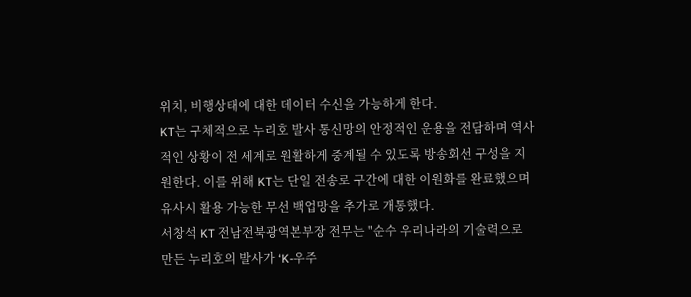위치, 비행상태에 대한 데이터 수신을 가능하게 한다.
KT는 구체적으로 누리호 발사 통신망의 안정적인 운용을 전담하며 역사적인 상황이 전 세계로 원활하게 중계될 수 있도록 방송회선 구성을 지원한다. 이를 위해 KT는 단일 전송로 구간에 대한 이원화를 완료했으며 유사시 활용 가능한 무선 백업망을 추가로 개통했다.
서창석 KT 전남전북광역본부장 전무는 "순수 우리나라의 기술력으로 만든 누리호의 발사가 ‘K-우주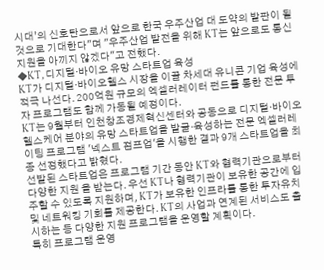시대’의 신호탄으로서 앞으로 한국 우주산업 대 도약의 발판이 될 것으로 기대한다"며 "우주산업 발전을 위해 KT는 앞으로도 통신지원을 아끼지 않겠다"고 전했다.
◆KT, 디지털·바이오 유망 스타트업 육성
KT가 디지털·바이오헬스 시장을 이끌 차세대 유니콘 기업 육성에 적극 나선다. 200억원 규모의 엑셀러레이터 펀드를 통한 전문 투자 프로그램도 함께 가동될 예정이다.
KT는 9월부터 인천창조경제혁신센터와 공동으로 디지털·바이오헬스케어 분야의 유망 스타트업을 발굴·육성하는 전문 엑셀러레이팅 프로그램 '넥스트 점프업'을 시행한 결과 9개 스타트업을 최종 선정했다고 밝혔다.
선발된 스타트업은 프로그램 기간 동안 KT와 협력기관으로부터 다양한 지원 을 받는다. 우선 KT나 협력기관이 보유한 공간에 입주할 수 있도록 지원하며, KT가 보유한 인프라를 통한 투자유치 및 네트워킹 기회를 제공한다. KT의 사업과 연계된 서비스도 출시하는 등 다양한 지원 프로그램을 운영할 계획이다.
특히 프로그램 운영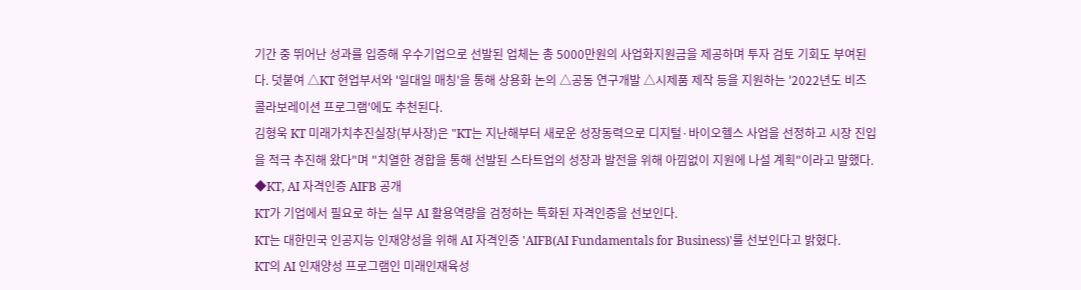기간 중 뛰어난 성과를 입증해 우수기업으로 선발된 업체는 총 5000만원의 사업화지원금을 제공하며 투자 검토 기회도 부여된다. 덧붙여 △KT 현업부서와 '일대일 매칭'을 통해 상용화 논의 △공동 연구개발 △시제품 제작 등을 지원하는 '2022년도 비즈 콜라보레이션 프로그램'에도 추천된다.
김형욱 KT 미래가치추진실장(부사장)은 "KT는 지난해부터 새로운 성장동력으로 디지털·바이오헬스 사업을 선정하고 시장 진입을 적극 추진해 왔다"며 "치열한 경합을 통해 선발된 스타트업의 성장과 발전을 위해 아낌없이 지원에 나설 계획"이라고 말했다.
◆KT, AI 자격인증 AIFB 공개
KT가 기업에서 필요로 하는 실무 AI 활용역량을 검정하는 특화된 자격인증을 선보인다.
KT는 대한민국 인공지능 인재양성을 위해 AI 자격인증 'AIFB(AI Fundamentals for Business)'를 선보인다고 밝혔다.
KT의 AI 인재양성 프로그램인 미래인재육성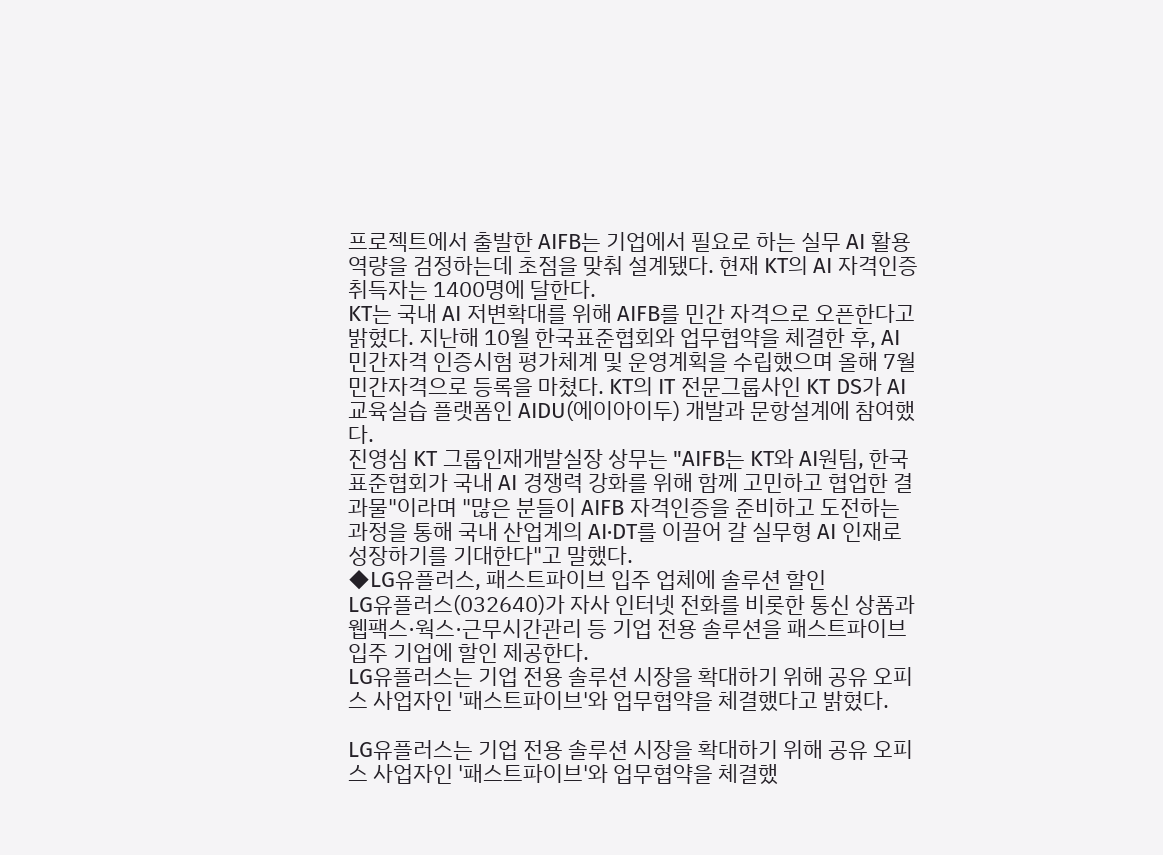프로젝트에서 출발한 AIFB는 기업에서 필요로 하는 실무 AI 활용역량을 검정하는데 초점을 맞춰 설계됐다. 현재 KT의 AI 자격인증 취득자는 1400명에 달한다.
KT는 국내 AI 저변확대를 위해 AIFB를 민간 자격으로 오픈한다고 밝혔다. 지난해 10월 한국표준협회와 업무협약을 체결한 후, AI 민간자격 인증시험 평가체계 및 운영계획을 수립했으며 올해 7월 민간자격으로 등록을 마쳤다. KT의 IT 전문그룹사인 KT DS가 AI 교육실습 플랫폼인 AIDU(에이아이두) 개발과 문항설계에 참여했다.
진영심 KT 그룹인재개발실장 상무는 "AIFB는 KT와 AI원팀, 한국표준협회가 국내 AI 경쟁력 강화를 위해 함께 고민하고 협업한 결과물"이라며 "많은 분들이 AIFB 자격인증을 준비하고 도전하는 과정을 통해 국내 산업계의 AI·DT를 이끌어 갈 실무형 AI 인재로 성장하기를 기대한다"고 말했다.
◆LG유플러스, 패스트파이브 입주 업체에 솔루션 할인
LG유플러스(032640)가 자사 인터넷 전화를 비롯한 통신 상품과 웹팩스·웍스·근무시간관리 등 기업 전용 솔루션을 패스트파이브 입주 기업에 할인 제공한다.
LG유플러스는 기업 전용 솔루션 시장을 확대하기 위해 공유 오피스 사업자인 '패스트파이브'와 업무협약을 체결했다고 밝혔다.

LG유플러스는 기업 전용 솔루션 시장을 확대하기 위해 공유 오피스 사업자인 '패스트파이브'와 업무협약을 체결했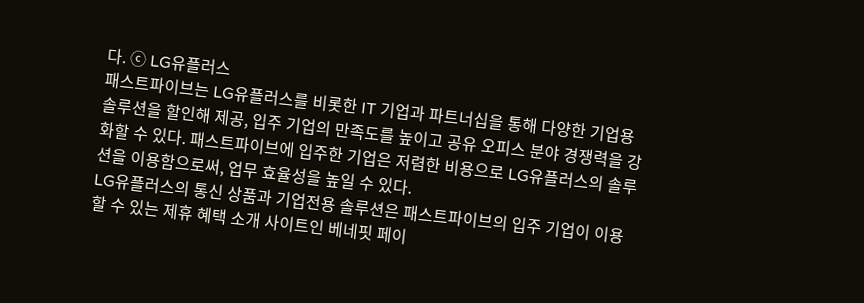다. ⓒ LG유플러스
패스트파이브는 LG유플러스를 비롯한 IT 기업과 파트너십을 통해 다양한 기업용 솔루션을 할인해 제공, 입주 기업의 만족도를 높이고 공유 오피스 분야 경쟁력을 강화할 수 있다. 패스트파이브에 입주한 기업은 저렴한 비용으로 LG유플러스의 솔루션을 이용함으로써, 업무 효율성을 높일 수 있다.
LG유플러스의 통신 상품과 기업전용 솔루션은 패스트파이브의 입주 기업이 이용할 수 있는 제휴 혜택 소개 사이트인 베네핏 페이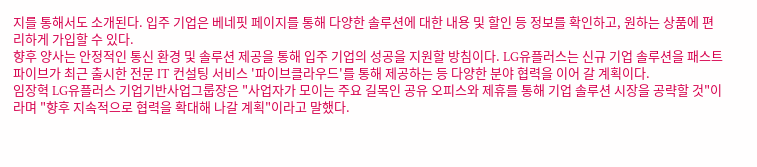지를 통해서도 소개된다. 입주 기업은 베네핏 페이지를 통해 다양한 솔루션에 대한 내용 및 할인 등 정보를 확인하고, 원하는 상품에 편리하게 가입할 수 있다.
향후 양사는 안정적인 통신 환경 및 솔루션 제공을 통해 입주 기업의 성공을 지원할 방침이다. LG유플러스는 신규 기업 솔루션을 패스트파이브가 최근 출시한 전문 IT 컨설팅 서비스 '파이브클라우드'를 통해 제공하는 등 다양한 분야 협력을 이어 갈 계획이다.
임장혁 LG유플러스 기업기반사업그룹장은 "사업자가 모이는 주요 길목인 공유 오피스와 제휴를 통해 기업 솔루션 시장을 공략할 것"이라며 "향후 지속적으로 협력을 확대해 나갈 계획"이라고 말했다.